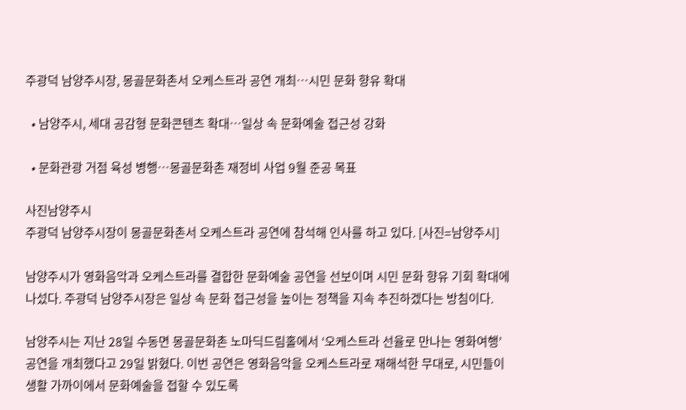주광덕 남양주시장, 몽골문화촌서 오케스트라 공연 개최…시민 문화 향유 확대

  • 남양주시, 세대 공감형 문화콘텐츠 확대…일상 속 문화예술 접근성 강화

  • 문화관광 거점 육성 병행…몽골문화촌 재정비 사업 9월 준공 목표

사진남양주시
주광덕 남양주시장이 몽골문화촌서 오케스트라 공연에 참석해 인사를 하고 있다. [사진=남양주시]

남양주시가 영화음악과 오케스트라를 결합한 문화예술 공연을 선보이며 시민 문화 향유 기회 확대에 나섰다. 주광덕 남양주시장은 일상 속 문화 접근성을 높이는 정책을 지속 추진하겠다는 방침이다.

남양주시는 지난 28일 수동면 몽골문화촌 노마딕드림홀에서 ‘오케스트라 선율로 만나는 영화여행’ 공연을 개최했다고 29일 밝혔다. 이번 공연은 영화음악을 오케스트라로 재해석한 무대로, 시민들이 생활 가까이에서 문화예술을 접할 수 있도록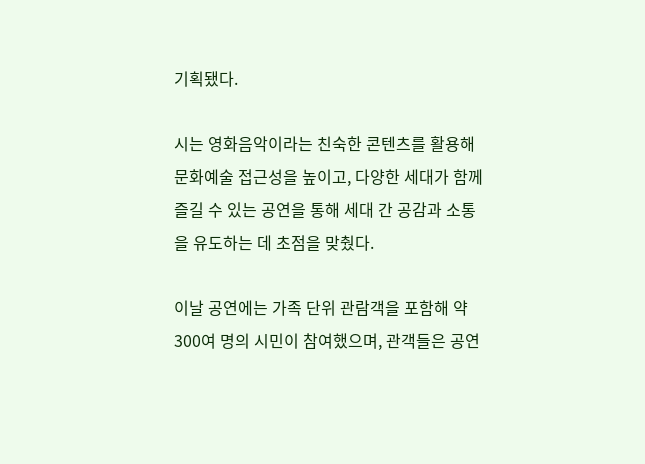기획됐다.

시는 영화음악이라는 친숙한 콘텐츠를 활용해 문화예술 접근성을 높이고, 다양한 세대가 함께 즐길 수 있는 공연을 통해 세대 간 공감과 소통을 유도하는 데 초점을 맞췄다.

이날 공연에는 가족 단위 관람객을 포함해 약 300여 명의 시민이 참여했으며, 관객들은 공연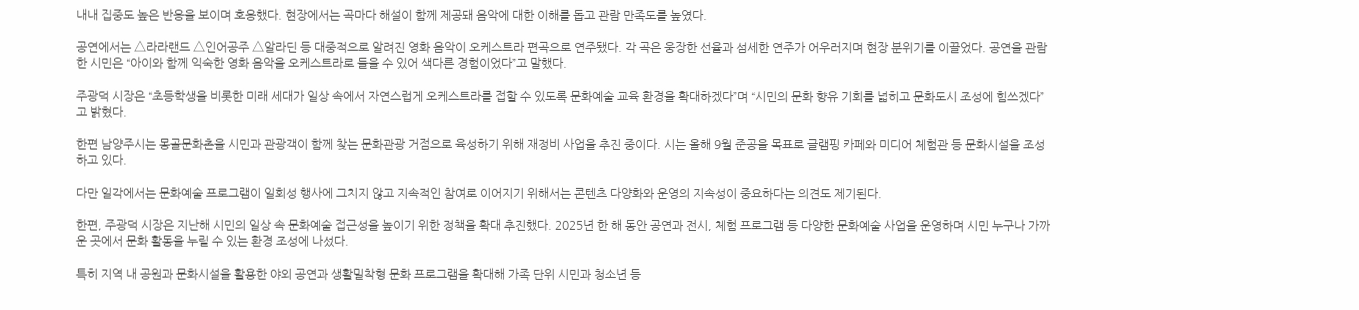내내 집중도 높은 반응을 보이며 호응했다. 현장에서는 곡마다 해설이 함께 제공돼 음악에 대한 이해를 돕고 관람 만족도를 높였다.

공연에서는 △라라랜드 △인어공주 △알라딘 등 대중적으로 알려진 영화 음악이 오케스트라 편곡으로 연주됐다. 각 곡은 웅장한 선율과 섬세한 연주가 어우러지며 현장 분위기를 이끌었다. 공연을 관람한 시민은 “아이와 함께 익숙한 영화 음악을 오케스트라로 들을 수 있어 색다른 경험이었다”고 말했다.

주광덕 시장은 “초등학생을 비롯한 미래 세대가 일상 속에서 자연스럽게 오케스트라를 접할 수 있도록 문화예술 교육 환경을 확대하겠다”며 “시민의 문화 향유 기회를 넓히고 문화도시 조성에 힘쓰겠다”고 밝혔다.

한편 남양주시는 몽골문화촌을 시민과 관광객이 함께 찾는 문화관광 거점으로 육성하기 위해 재정비 사업을 추진 중이다. 시는 올해 9월 준공을 목표로 글램핑 카페와 미디어 체험관 등 문화시설을 조성하고 있다.

다만 일각에서는 문화예술 프로그램이 일회성 행사에 그치지 않고 지속적인 참여로 이어지기 위해서는 콘텐츠 다양화와 운영의 지속성이 중요하다는 의견도 제기된다.

한편, 주광덕 시장은 지난해 시민의 일상 속 문화예술 접근성을 높이기 위한 정책을 확대 추진했다. 2025년 한 해 동안 공연과 전시, 체험 프로그램 등 다양한 문화예술 사업을 운영하며 시민 누구나 가까운 곳에서 문화 활동을 누릴 수 있는 환경 조성에 나섰다.

특히 지역 내 공원과 문화시설을 활용한 야외 공연과 생활밀착형 문화 프로그램을 확대해 가족 단위 시민과 청소년 등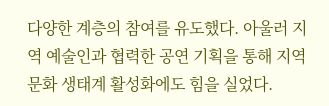다양한 계층의 참여를 유도했다. 아울러 지역 예술인과 협력한 공연 기획을 통해 지역 문화 생태계 활성화에도 힘을 실었다.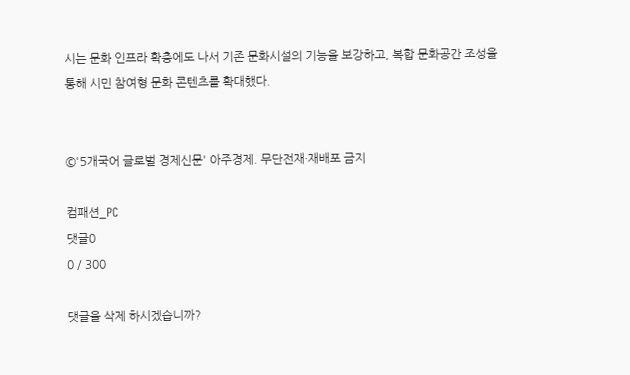시는 문화 인프라 확충에도 나서 기존 문화시설의 기능을 보강하고, 복합 문화공간 조성을 통해 시민 참여형 문화 콘텐츠를 확대했다.


©'5개국어 글로벌 경제신문' 아주경제. 무단전재·재배포 금지

컴패션_PC
댓글0
0 / 300

댓글을 삭제 하시겠습니까?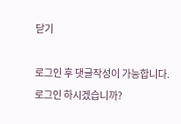닫기

로그인 후 댓글작성이 가능합니다.
로그인 하시겠습니까?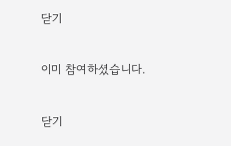닫기

이미 참여하셨습니다.

닫기